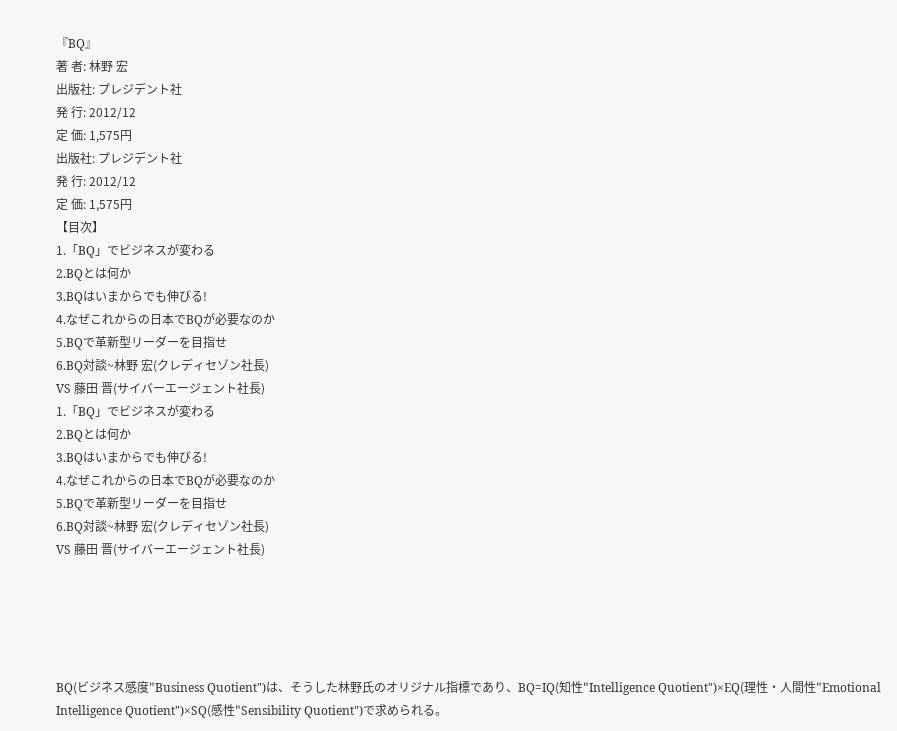『BQ』
著 者: 林野 宏
出版社: プレジデント社
発 行: 2012/12
定 価: 1,575円
出版社: プレジデント社
発 行: 2012/12
定 価: 1,575円
【目次】
1.「BQ」でビジネスが変わる
2.BQとは何か
3.BQはいまからでも伸びる!
4.なぜこれからの日本でBQが必要なのか
5.BQで革新型リーダーを目指せ
6.BQ対談~林野 宏(クレディセゾン社長)
VS 藤田 晋(サイバーエージェント社長)
1.「BQ」でビジネスが変わる
2.BQとは何か
3.BQはいまからでも伸びる!
4.なぜこれからの日本でBQが必要なのか
5.BQで革新型リーダーを目指せ
6.BQ対談~林野 宏(クレディセゾン社長)
VS 藤田 晋(サイバーエージェント社長)





BQ(ビジネス感度"Business Quotient")は、そうした林野氏のオリジナル指標であり、BQ=IQ(知性"Intelligence Quotient")×EQ(理性・人間性"Emotional Intelligence Quotient")×SQ(感性"Sensibility Quotient")で求められる。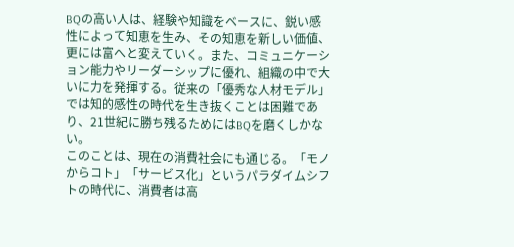BQの高い人は、経験や知識をベースに、鋭い感性によって知恵を生み、その知恵を新しい価値、更には富へと変えていく。また、コミュニケーション能力やリーダーシップに優れ、組織の中で大いに力を発揮する。従来の「優秀な人材モデル」では知的感性の時代を生き抜くことは困難であり、21世紀に勝ち残るためにはBQを磨くしかない。
このことは、現在の消費社会にも通じる。「モノからコト」「サービス化」というパラダイムシフトの時代に、消費者は高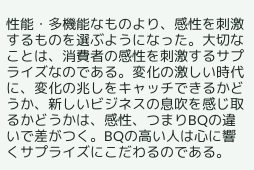性能・多機能なものより、感性を刺激するものを選ぶようになった。大切なことは、消費者の感性を刺激するサプライズなのである。変化の激しい時代に、変化の兆しをキャッチできるかどうか、新しいビジネスの息吹を感じ取るかどうかは、感性、つまりBQの違いで差がつく。BQの高い人は心に響くサプライズにこだわるのである。